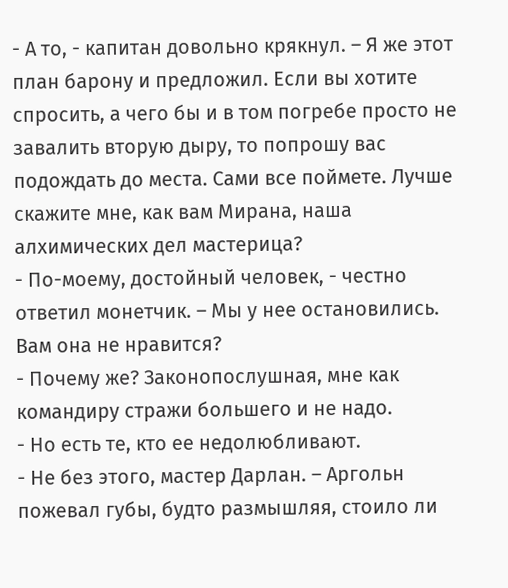- А то, - капитан довольно крякнул. – Я же этот план барону и предложил. Если вы хотите спросить, а чего бы и в том погребе просто не завалить вторую дыру, то попрошу вас подождать до места. Сами все поймете. Лучше скажите мне, как вам Мирана, наша алхимических дел мастерица?
- По-моему, достойный человек, - честно ответил монетчик. – Мы у нее остановились. Вам она не нравится?
- Почему же? Законопослушная, мне как командиру стражи большего и не надо.
- Но есть те, кто ее недолюбливают.
- Не без этого, мастер Дарлан. – Аргольн пожевал губы, будто размышляя, стоило ли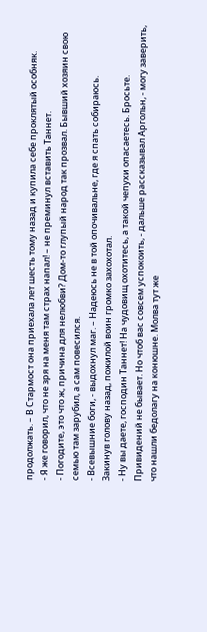продолжать. – В Стармост она приехала лет шесть тому назад и купила себе проклятый особняк.
- Я же говорил, что не зря на меня там страх напал! – не преминул вставить Таннет.
- Погодите, это что ж, причина для нелюбви? Дом-то глупый народ так прозвал. Бывший хозяин свою семью там зарубил, а сам повесился.
- Всевышние боги, - выдохнул маг. – Надеюсь не в той опочивальне, где я спать собираюсь.
Закинув голову назад, пожилой воин громко захохотал.
- Ну вы даете, господин Таннет! На чудовищ охотитесь, а такой чепухи опасаетесь. Бросьте. Привидений не бывает. Но чтоб вас совсем успокоить, - дальше рассказывал Аргольн, - могу заверить, что нашли бедолагу на конюшне. Молва тут же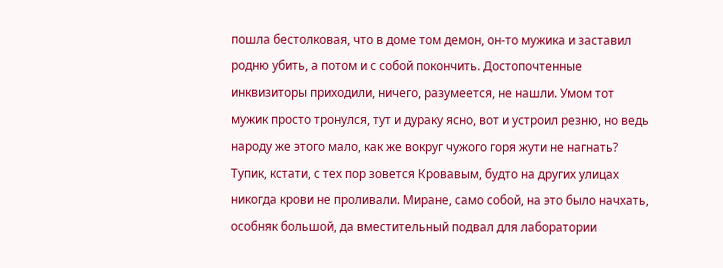пошла бестолковая, что в доме том демон, он-то мужика и заставил родню убить, а потом и с собой покончить. Достопочтенные инквизиторы приходили, ничего, разумеется, не нашли. Умом тот мужик просто тронулся, тут и дураку ясно, вот и устроил резню, но ведь народу же этого мало, как же вокруг чужого горя жути не нагнать? Тупик, кстати, с тех пор зовется Кровавым, будто на других улицах никогда крови не проливали. Миране, само собой, на это было начхать, особняк большой, да вместительный подвал для лаборатории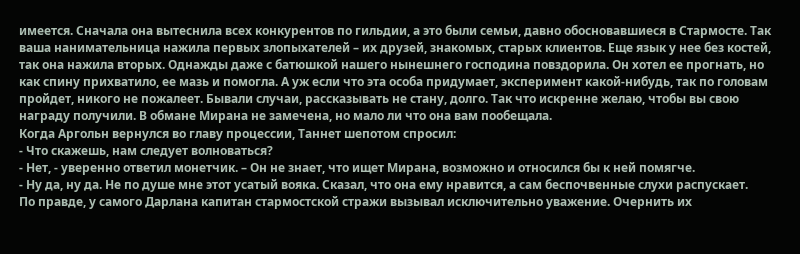имеется. Сначала она вытеснила всех конкурентов по гильдии, а это были семьи, давно обосновавшиеся в Стармосте. Так ваша нанимательница нажила первых злопыхателей – их друзей, знакомых, старых клиентов. Еще язык у нее без костей, так она нажила вторых. Однажды даже с батюшкой нашего нынешнего господина повздорила. Он хотел ее прогнать, но как спину прихватило, ее мазь и помогла. А уж если что эта особа придумает, эксперимент какой-нибудь, так по головам пройдет, никого не пожалеет. Бывали случаи, рассказывать не стану, долго. Так что искренне желаю, чтобы вы свою награду получили. В обмане Мирана не замечена, но мало ли что она вам пообещала.
Когда Аргольн вернулся во главу процессии, Таннет шепотом спросил:
- Что скажешь, нам следует волноваться?
- Нет, - уверенно ответил монетчик. – Он не знает, что ищет Мирана, возможно и относился бы к ней помягче.
- Ну да, ну да. Не по душе мне этот усатый вояка. Сказал, что она ему нравится, а сам беспочвенные слухи распускает.
По правде, у самого Дарлана капитан стармостской стражи вызывал исключительно уважение. Очернить их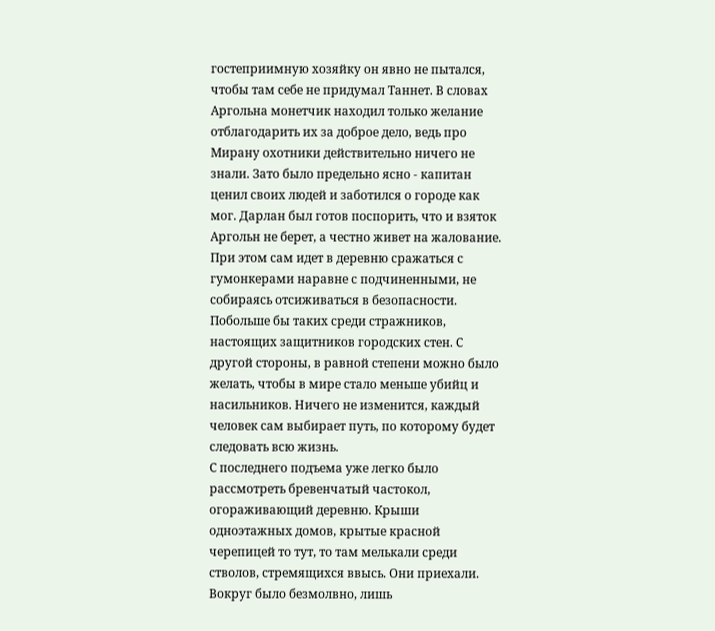гостеприимную хозяйку он явно не пытался, чтобы там себе не придумал Таннет. В словах Аргольна монетчик находил только желание отблагодарить их за доброе дело, ведь про Мирану охотники действительно ничего не знали. Зато было предельно ясно - капитан ценил своих людей и заботился о городе как мог. Дарлан был готов поспорить, что и взяток Аргольн не берет, а честно живет на жалование. При этом сам идет в деревню сражаться с гумонкерами наравне с подчиненными, не собираясь отсиживаться в безопасности. Побольше бы таких среди стражников, настоящих защитников городских стен. С другой стороны, в равной степени можно было желать, чтобы в мире стало меньше убийц и насильников. Ничего не изменится, каждый человек сам выбирает путь, по которому будет следовать всю жизнь.
С последнего подъема уже легко было рассмотреть бревенчатый частокол, огораживающий деревню. Крыши одноэтажных домов, крытые красной черепицей то тут, то там мелькали среди стволов, стремящихся ввысь. Они приехали.
Вокруг было безмолвно, лишь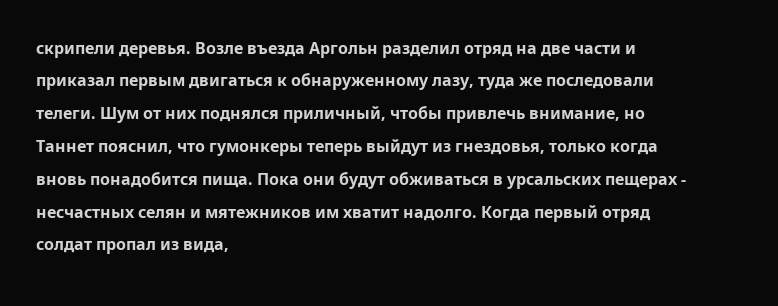скрипели деревья. Возле въезда Аргольн разделил отряд на две части и приказал первым двигаться к обнаруженному лазу, туда же последовали телеги. Шум от них поднялся приличный, чтобы привлечь внимание, но Таннет пояснил, что гумонкеры теперь выйдут из гнездовья, только когда вновь понадобится пища. Пока они будут обживаться в урсальских пещерах - несчастных селян и мятежников им хватит надолго. Когда первый отряд солдат пропал из вида,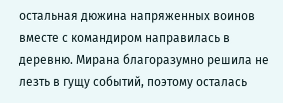остальная дюжина напряженных воинов вместе с командиром направилась в деревню. Мирана благоразумно решила не лезть в гущу событий, поэтому осталась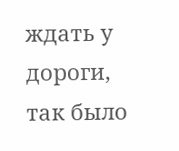ждать у дороги, так было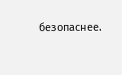безопаснее.